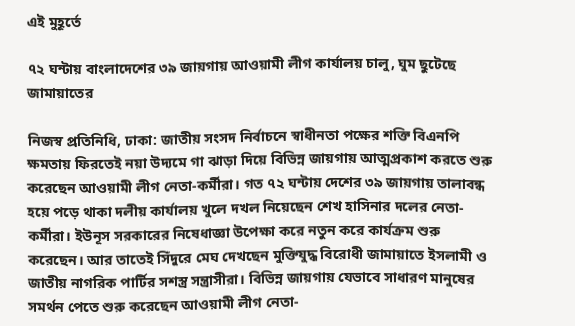এই মুহূর্তে

৭২ ঘন্টায় বাংলাদেশের ৩৯ জায়গায় আওয়ামী লীগ কার্যালয় চালু, ঘুম ছুটেছে জামায়াতের

নিজস্ব প্রতিনিধি, ঢাকা: জাতীয় সংসদ নির্বাচনে স্বাধীনতা পক্ষের শক্তি বিএনপি ক্ষমতায় ফিরতেই নয়া উদ্যমে গা ঝাড়া দিয়ে বিভিন্ন জায়গায় আত্মপ্রকাশ করতে শুরু করেছেন আওয়ামী লীগ নেতা-কর্মীরা। গত ৭২ ঘন্টায় দেশের ৩৯ জায়গায় তালাবন্ধ হয়ে পড়ে থাকা দলীয় কার্যালয় খুলে দখল নিয়েছেন শেখ হাসিনার দলের নেতা-কর্মীরা। ইউনূস সরকারের নিষেধাজ্ঞা উপেক্ষা করে নতুন করে কার্যক্রম শুরু করেছেন। আর তাতেই সিঁদুরে মেঘ দেখছেন মুক্তিযুদ্ধ বিরোধী জামায়াতে ইসলামী ও জাতীয় নাগরিক পার্টির সশস্ত্র সন্ত্রাসীরা। বিভিন্ন জায়গায় যেভাবে সাধারণ মানুষের সমর্থন পেতে শুরু করেছেন আওয়ামী লীগ নেতা-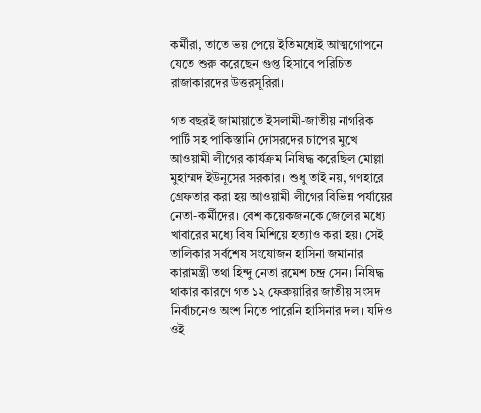কর্মীরা, তাতে ভয় পেয়ে ইতিমধ্যেই আত্মগোপনে যেতে শুরু করেছেন গুপ্ত হিসাবে পরিচিত রাজাকারদের উত্তরসূরিরা।

গত বছরই জামায়াতে ইসলামী-জাতীয় নাগরিক পার্টি সহ পাকিস্তানি দোসরদের চাপের মুখে আওয়ামী লীগের কার্যক্রম নিষিদ্ধ করেছিল মোল্লা মুহাম্মদ ইউনূসের সরকার। শুধু তাই নয়, গণহারে গ্রেফতার করা হয় আওয়ামী লীগের বিভিন্ন পর্যায়ের নেতা-কর্মীদের। বেশ কয়েকজনকে জেলের মধ্যে খাবারের মধ্যে বিষ মিশিয়ে হত্যাও করা হয়। সেই তালিকার সর্বশেষ সংযোজন হাসিনা জমানার কারামন্ত্রী তথা হিন্দু নেতা রমেশ চন্দ্র সেন। নিষিদ্ধ থাকার কারণে গত ১২ ফেব্রুয়ারির জাতীয় সংসদ নির্বাচনেও অংশ নিতে পারেনি হাসিনার দল। যদিও ওই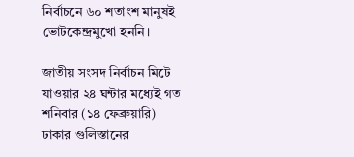নির্বাচনে ৬০ শতাংশ মানুষই ভোটকেন্দ্রমুখো হননি।

জাতীয় সংসদ নির্বাচন মিটে যাওয়ার ২৪ ঘন্টার মধ্যেই গত শনিবার (১৪ ফেব্রুয়ারি) ঢাকার গুলিস্তানের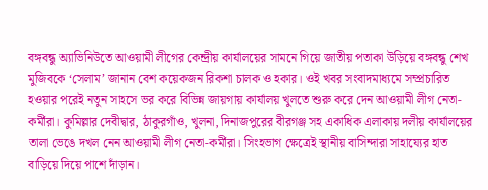বঙ্গবন্ধু অ্যাভিনিউতে আওয়ামী লীগের কেন্দ্রীয় কার্যালয়ের সামনে গিয়ে জাতীয় পতাকা উড়িয়ে বঙ্গবন্ধু শেখ মুজিবকে ‘সেলাম’ জানান বেশ কয়েকজন রিকশা চালক ও হকার। ওই খবর সংবাদমাধ্যমে সম্প্রচারিত হওয়ার পরেই নতুন সাহসে ভর করে বিভিন্ন জায়গায় কার্যালয় খুলতে শুরু করে দেন আওয়ামী লীগ নেতা-কর্মীরা। কুমিল্লার দেবীদ্বার, ঠাকুরগাঁও, খুলনা, দিনাজপুরের বীরগঞ্জ সহ একাধিক এলাকায় দলীয় কার্যালয়ের তালা ভেঙে দখল নেন আওয়ামী লীগ নেতা-কর্মীরা। সিংহভাগ ক্ষেত্রেই স্থানীয় বাসিন্দারা সাহায্যের হাত বাড়িয়ে দিয়ে পাশে দাঁড়ান।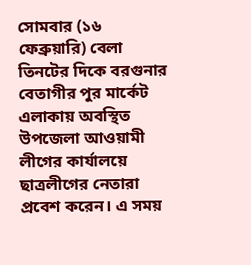সোমবার (১৬ ফেব্রুয়ারি) বেলা তিনটের দিকে বরগুনার বেতাগীর পুর মার্কেট এলাকায় অবস্থিত উপজেলা আওয়ামী লীগের কার্যালয়ে ছাত্রলীগের নেতারা প্রবেশ করেন। এ সময়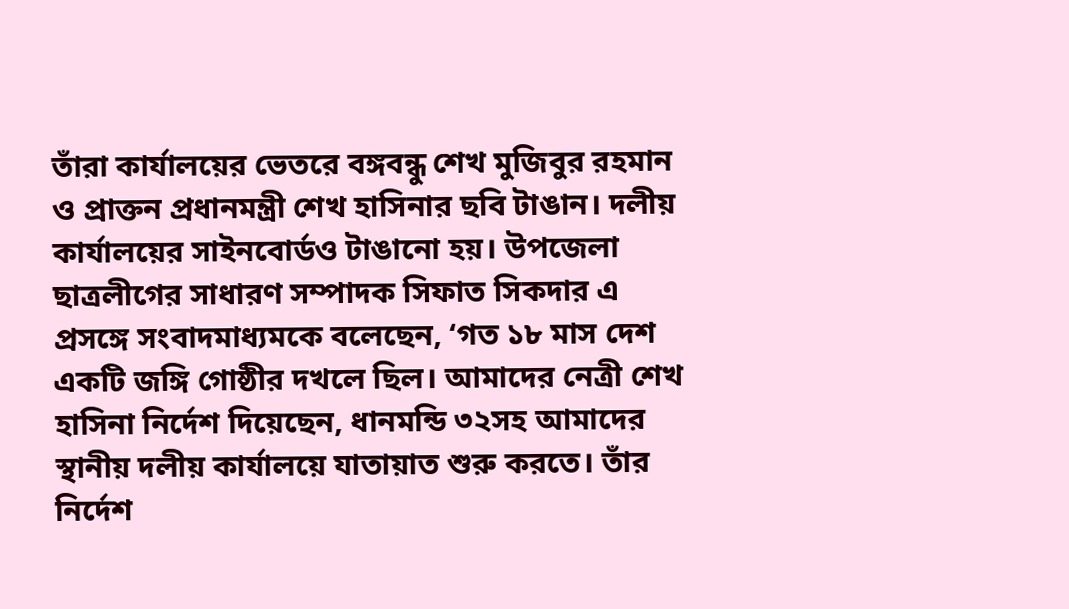তাঁরা কার্যালয়ের ভেতরে বঙ্গবন্ধু শেখ মুজিবুর রহমান ও প্রাক্তন প্রধানমন্ত্রী শেখ হাসিনার ছবি টাঙান। দলীয় কার্যালয়ের সাইনবোর্ডও টাঙানো হয়। উপজেলা ছাত্রলীগের সাধারণ সম্পাদক সিফাত সিকদার এ প্রসঙ্গে সংবাদমাধ্যমকে বলেছেন, ‘গত ১৮ মাস দেশ একটি জঙ্গি গোষ্ঠীর দখলে ছিল। আমাদের নেত্রী শেখ হাসিনা নির্দেশ দিয়েছেন, ধানমন্ডি ৩২সহ আমাদের স্থানীয় দলীয় কার্যালয়ে যাতায়াত শুরু করতে। তাঁর নির্দেশ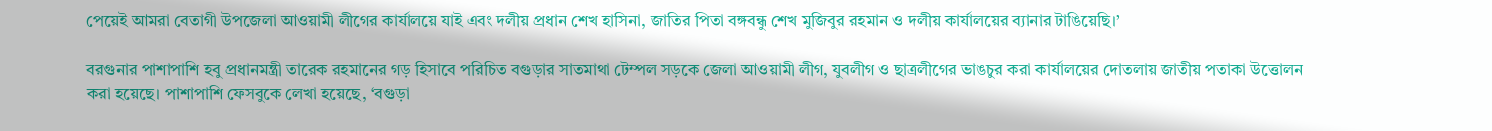পেয়েই আমরা বেতাগী উপজেলা আওয়ামী লীগের কার্যালয়ে যাই এবং দলীয় প্রধান শেখ হাসিনা, জাতির পিতা বঙ্গবন্ধু শেখ মুজিবুর রহমান ও দলীয় কার্যালয়ের ব্যানার টাঙিয়েছি।’

বরগুনার পাশাপাশি হবু প্রধানমন্ত্রী তারেক রহমানের গড় হিসাবে পরিচিত বগুড়ার সাতমাথা টেম্পল সড়কে জেলা আওয়ামী লীগ, যুবলীগ ও ছাত্রলীগের ভাঙচুর করা কার্যালয়ের দোতলায় জাতীয় পতাকা উত্তোলন করা হয়েছে। পাশাপাশি ফেসবুকে লেখা হয়েছে, ‘বগুড়া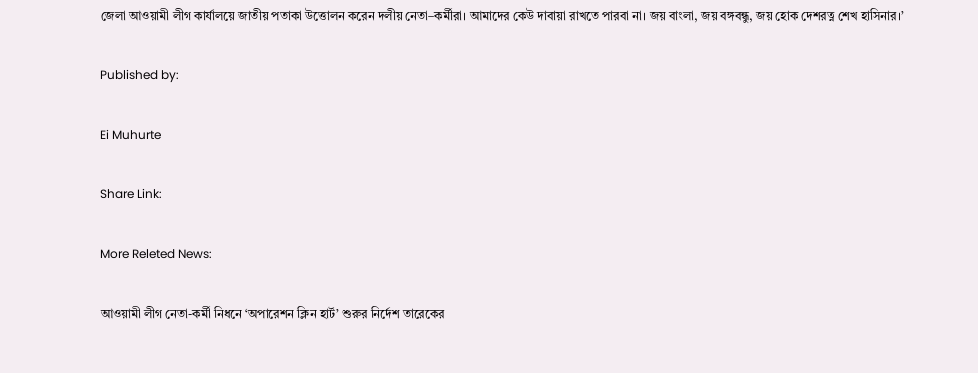জেলা আওয়ামী লীগ কার্যালয়ে জাতীয় পতাকা উত্তোলন করেন দলীয় নেতা–কর্মীরা। আমাদের কেউ দাবায়া রাখতে পারবা না। জয় বাংলা, জয় বঙ্গবন্ধু, জয় হোক দেশরত্ন শেখ হাসিনার।’

Published by:

Ei Muhurte

Share Link:

More Releted News:

আওয়ামী লীগ নেতা-কর্মী নিধনে ‘অপারেশন ক্লিন হার্ট’ শুরুর নির্দেশ তারেকের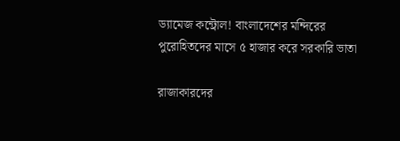ড্যামেজ কন্ট্রোল! বাংলাদেশের মন্দিরের পুরোহিতদের মাসে ৫ হাজার করে সরকারি ভাতা

রাজাকারদের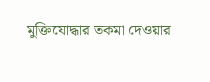মুক্তিযোদ্ধার তকমা দেওয়ার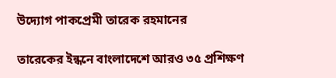উদ্যোগ পাকপ্রেমী তারেক রহমানের

তারেকের ইন্ধনে বাংলাদেশে আরও ৩৫ প্রশিক্ষণ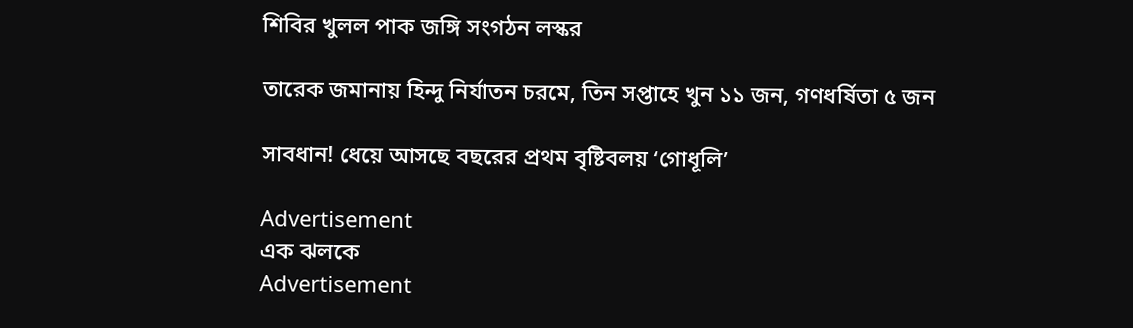শিবির খুলল পাক জঙ্গি সংগঠন লস্কর

তারেক জমানায় হিন্দু নির্যাতন চরমে, তিন সপ্তাহে খুন ১১ জন, গণধর্ষিতা ৫ জন

সাবধান! ধেয়ে আসছে বছরের প্রথম বৃষ্টিবলয় ‘গোধূলি’

Advertisement
এক ঝলকে
Advertisement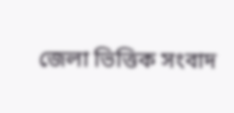জেলা ভিত্তিক সংবাদ